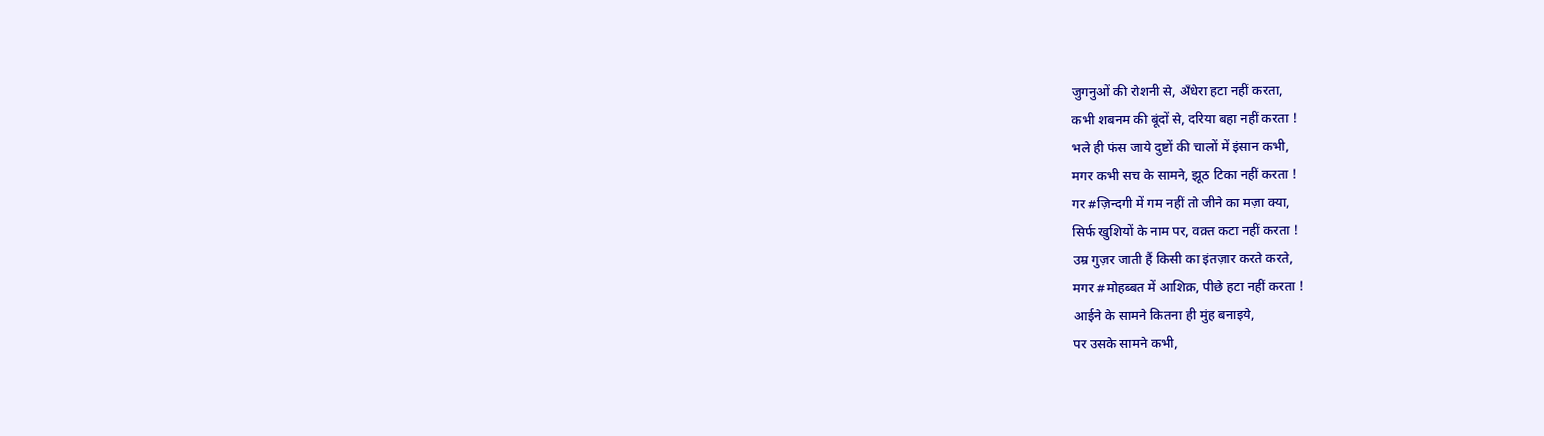जुगनुओं की रोशनी से, अँधेरा हटा नहीं करता,
कभी शबनम की बूंदों से, दरिया बहा नहीं करता !
भले ही फंस जाये दुष्टों की चालों में इंसान कभी,
मगर कभी सच के सामने, झूठ टिका नहीं करता !
गर #ज़िन्दगी में गम नहीं तो जीने का मज़ा क्या,
सिर्फ खुशियों के नाम पर, वक़्त कटा नहीं करता !
उम्र गुज़र जाती हैं किसी का इंतज़ार करते करते,
मगर #मोहब्बत में आशिक़, पीछे हटा नहीं करता !
आईने के सामने कितना ही मुंह बनाइये,
पर उसके सामने कभी,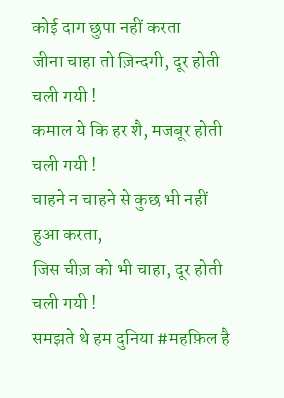कोई दाग छुपा नहीं करता
जीना चाहा तो ज़िन्दगी, दूर होती चली गयी !
कमाल ये कि हर शै, मजबूर होती चली गयी !
चाहने न चाहने से कुछ भी नहीं हुआ करता,
जिस चीज़ को भी चाहा, दूर होती चली गयी !
समझते थे हम दुनिया #महफ़िल है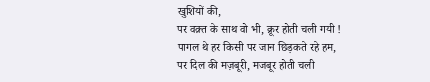खुशियों की,
पर वक़्त के साथ वो भी, क्रूर होती चली गयी !
पागल थे हर किसी पर जान छिड़कते रहे हम,
पर दिल की मज़बूरी, मजबूर होती चली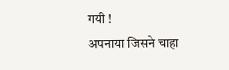गयी !
अपनाया जिसने चाहा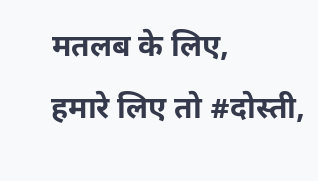मतलब के लिए,
हमारे लिए तो #दोस्ती,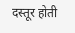दस्तूर होती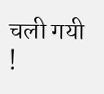चली गयी !